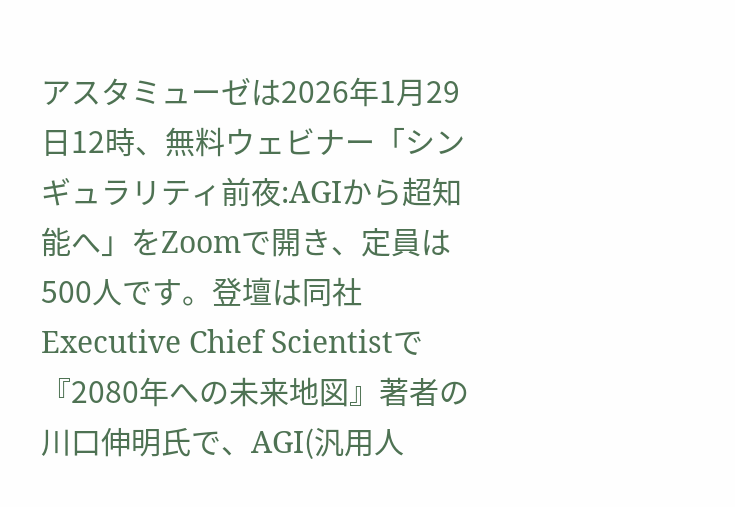アスタミューゼは2026年1月29日12時、無料ウェビナー「シンギュラリティ前夜:AGIから超知能へ」をZoomで開き、定員は500人です。登壇は同社Executive Chief Scientistで『2080年への未来地図』著者の川口伸明氏で、AGI(汎用人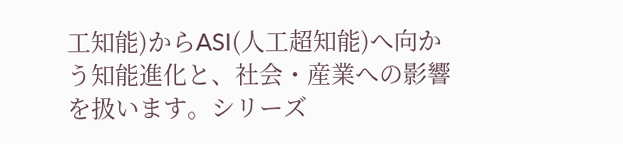工知能)からASI(人工超知能)へ向かう知能進化と、社会・産業への影響を扱います。シリーズ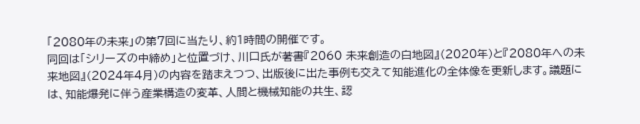「2080年の未来」の第7回に当たり、約1時間の開催です。
同回は「シリーズの中締め」と位置づけ、川口氏が著書『2060 未来創造の白地図』(2020年)と『2080年への未来地図』(2024年4月)の内容を踏まえつつ、出版後に出た事例も交えて知能進化の全体像を更新します。議題には、知能爆発に伴う産業構造の変革、人間と機械知能の共生、認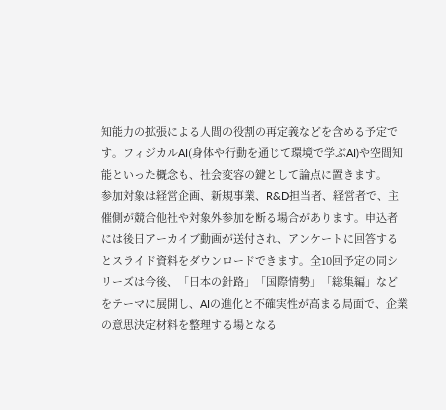知能力の拡張による人間の役割の再定義などを含める予定です。フィジカルAI(身体や行動を通じて環境で学ぶAI)や空間知能といった概念も、社会変容の鍵として論点に置きます。
参加対象は経営企画、新規事業、R&D担当者、経営者で、主催側が競合他社や対象外参加を断る場合があります。申込者には後日アーカイブ動画が送付され、アンケートに回答するとスライド資料をダウンロードできます。全10回予定の同シリーズは今後、「日本の針路」「国際情勢」「総集編」などをテーマに展開し、AIの進化と不確実性が高まる局面で、企業の意思決定材料を整理する場となる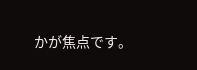かが焦点です。